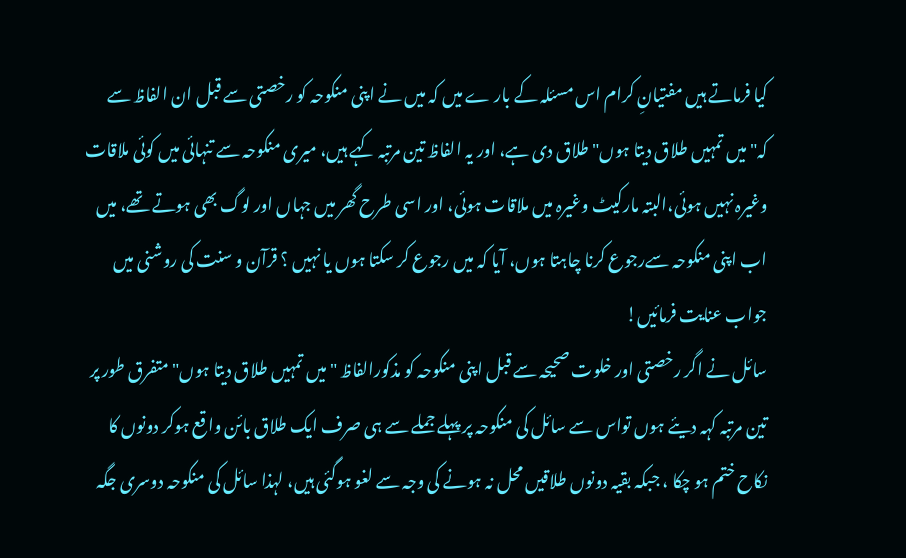کیا فرماتے ہیں مفتیانِ کرام اس مسئلہ کے بار ے میں کہ میں نے اپنی منکوحہ کو رخصتی سے قبل ان الفاظ سے کہ" میں تمہیں طلاق دیتا ہوں" طلاق دی ہے، اور یہ الفاظ تین مرتبہ کہے ہیں، میری منکوحہ سے تنہائی میں کوئی ملاقات وغیرہ نہیں ہوئی،البتہ مارکیٹ وغیرہ میں ملاقات ہوئی، اور اسی طرح گھر میں جہاں اور لوگ بھی ہوتے تھے، میں اب اپنی منکوحہ سےرجوع کرنا چاہتا ہوں، آیا کہ میں رجوع کر سکتا ہوں یا نہیں ؟ قرآن و سنت کی روشنی میں جواب عنایت فرمائیں!
سائل نے اگر رخصتی اور خلوت صحیحہ سے قبل اپنی منکوحہ کو مذکورالفاظ "میں تمہیں طلاق دیتا ہوں" متفرق طور پر تین مرتبہ کہہ دیئے ہوں تواس سے سائل کی منکوحہ پر پہلے جملے سے ہی صرف ایک طلاق بائن واقع ہوکر دونوں کا نکاح ختم ہو چکا ، جبکہ بقیہ دونوں طلاقیں محل نہ ہونے کی وجہ سے لغو ہوگئی ہیں، لہذا سائل کی منکوحہ دوسری جگہ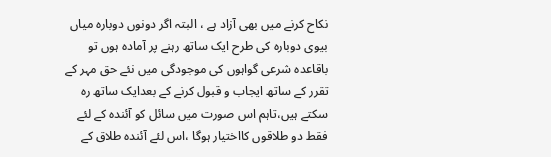نکاح کرنے میں بھی آزاد ہے ، البتہ اگر دونوں دوبارہ میاں بیوی دوبارہ کی طرح ایک ساتھ رہنے پر آمادہ ہوں تو باقاعدہ شرعی گواہوں کی موجودگی میں نئے حق مہر کے تقرر کے ساتھ ایجاب و قبول کرنے کے بعدایک ساتھ رہ سکتے ہیں،تاہم اس صورت میں سائل کو آئندہ کے لئے فقط دو طلاقوں کااختیار ہوگا ،اس لئے آئندہ طلاق کے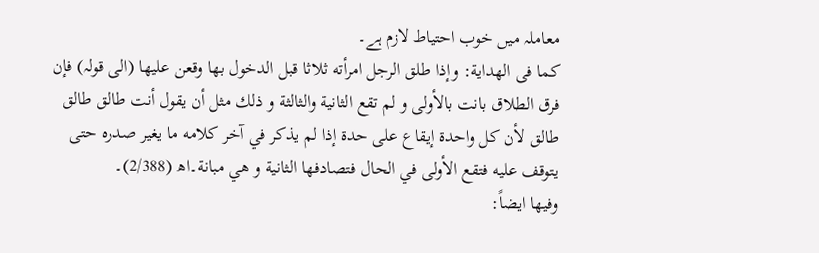معاملہ میں خوب احتیاط لازم ہے۔
کما فی الھداية: وإذا طلق الرجل امرأته ثلاثا قبل الدخول بها وقعن عليها (الی قولہ) فإن فرق الطلاق بانت بالأولى و لم تقع الثانية والثالثة و ذلك مثل أن يقول أنت طالق طالق طالق لأن كل واحدة إيقاع على حدة إذا لم يذكر في آخر كلامه ما يغير صدره حتى يتوقف عليه فتقع الأولى في الحال فتصادفها الثانية و هي مبانة۔اھ (2/388)۔
وفيھا ايضاً: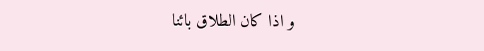و اذا کان الطلاق بائنا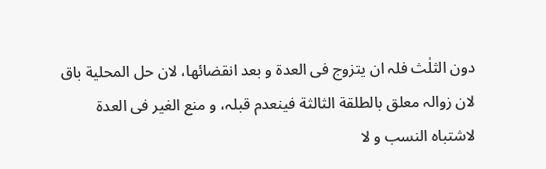دون الثلٰث فلہ ان یتزوج فی العدة و بعد انقضائھا، لان حل المحلیة باق لان زوالہ معلق بالطلقة الثالثة فینعدم قبلہ، و منع الغیر فی العدة لاشتباہ النسب و لا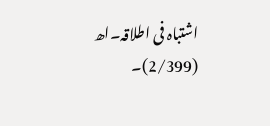اشتباہ فی اطلاقہ۔اھ (2/399)۔